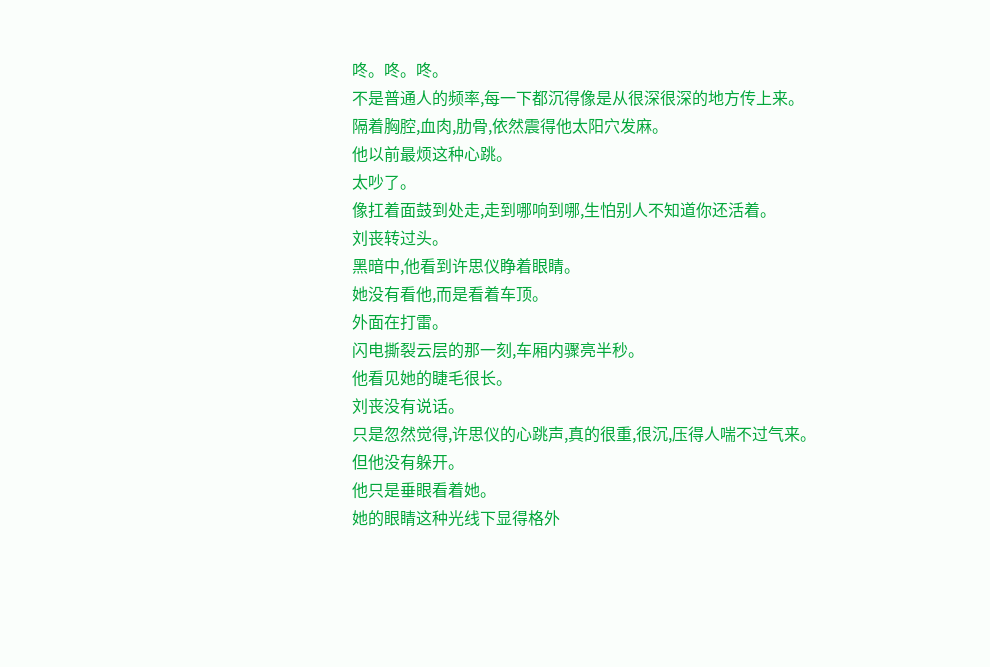咚。咚。咚。
不是普通人的频率,每一下都沉得像是从很深很深的地方传上来。
隔着胸腔,血肉,肋骨,依然震得他太阳穴发麻。
他以前最烦这种心跳。
太吵了。
像扛着面鼓到处走,走到哪响到哪,生怕别人不知道你还活着。
刘丧转过头。
黑暗中,他看到许思仪睁着眼睛。
她没有看他,而是看着车顶。
外面在打雷。
闪电撕裂云层的那一刻,车厢内骤亮半秒。
他看见她的睫毛很长。
刘丧没有说话。
只是忽然觉得,许思仪的心跳声,真的很重,很沉,压得人喘不过气来。
但他没有躲开。
他只是垂眼看着她。
她的眼睛这种光线下显得格外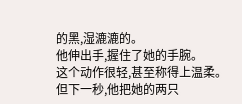的黑,湿漉漉的。
他伸出手,握住了她的手腕。
这个动作很轻,甚至称得上温柔。
但下一秒,他把她的两只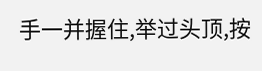手一并握住,举过头顶,按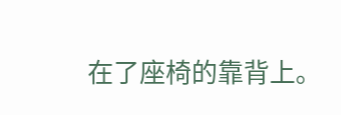在了座椅的靠背上。